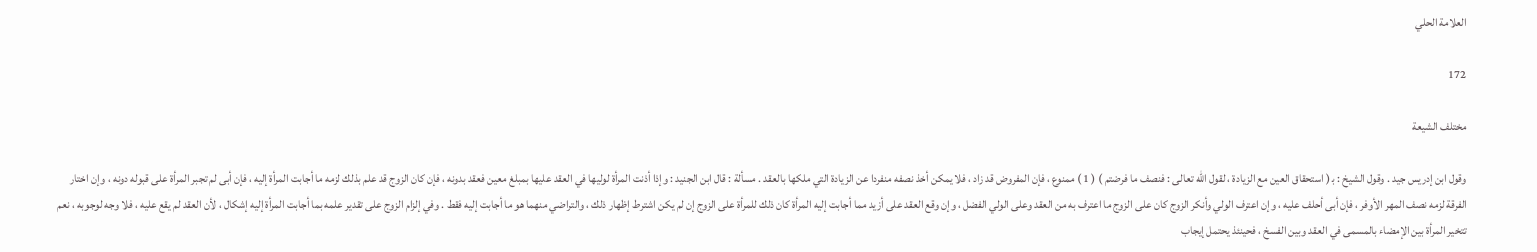العلامة الحلي

172

مختلف الشيعة

وقول ابن إدريس جيد . وقول الشيخ : ب‍ ( استحقاق العين مع الزيادة ، لقول الله تعالى : فنصف ما فرضتم ) ( 1 ) ممنوع ، فإن المفروض قد زاد ، فلا يمكن أخذ نصفه منفردا عن الزيادة التي ملكها بالعقد . مسألة : قال ابن الجنيد : وإذا أذنت المرأة لوليها في العقد عليها بمبلغ معين فعقد بدونه ، فإن كان الزوج قد علم بذلك لزمه ما أجابت المرأة إليه ، فإن أبى لم تجبر المرأة على قبوله دونه ، وإن اختار الفرقة لزمه نصف المهر الأوفر ، فإن أبى أحلف عليه ، وإن اعترف الولي وأنكر الزوج كان على الزوج ما اعترف به من العقد وعلى الولي الفضل ، وإن وقع العقد على أزيد مما أجابت إليه المرأة كان ذلك للمرأة على الزوج إن لم يكن اشترط إظهار ذلك ، والتراضي منهما هو ما أجابت إليه فقط . وفي إلزام الزوج على تقدير علمه بما أجابت المرأة إليه إشكال ، لأن العقد لم يقع عليه ، فلا وجه لوجوبه ، نعم تتخير المرأة بين الإمضاء بالمسمى في العقد وبين الفسخ ، فحينئذ يحتمل إيجاب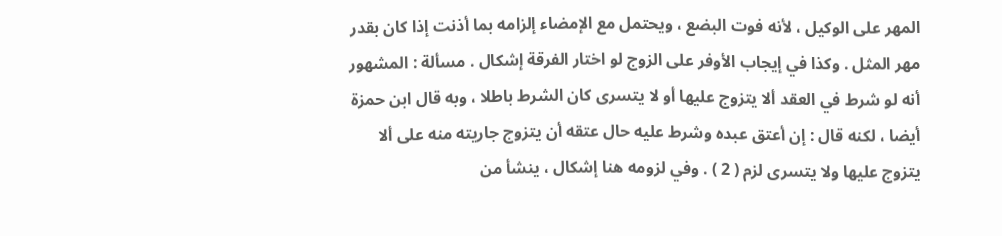المهر على الوكيل ، لأنه فوت البضع ، ويحتمل مع الإمضاء إلزامه بما أذنت إذا كان بقدر مهر المثل . وكذا في إيجاب الأوفر على الزوج لو اختار الفرقة إشكال . مسألة : المشهور أنه لو شرط في العقد ألا يتزوج عليها أو لا يتسرى كان الشرط باطلا ، وبه قال ابن حمزة أيضا ، لكنه قال : إن أعتق عبده وشرط عليه حال عتقه أن يتزوج جاريته منه على ألا يتزوج عليها ولا يتسرى لزم ( 2 ) . وفي لزومه هنا إشكال ، ينشأ من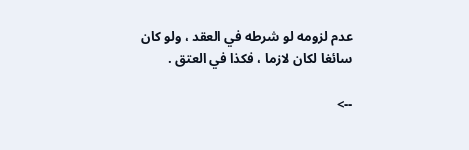عدم لزومه لو شرطه في العقد ، ولو كان سائغا لكان لازما ، فكذا في العتق .

-->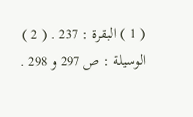( 1 ) البقرة : 237 . ( 2 ) الوسيلة : ص 297 و 298 .